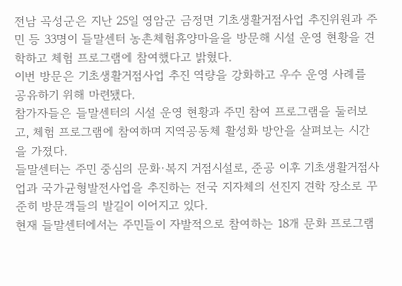전남 곡성군은 지난 25일 영암군 금정면 기초생활거점사업 추진위원과 주민 등 33명이 들말센터 농촌체험휴양마을을 방문해 시설 운영 현황을 견학하고 체험 프로그램에 참여했다고 밝혔다.
이번 방문은 기초생활거점사업 추진 역량을 강화하고 우수 운영 사례를 공유하기 위해 마련됐다.
참가자들은 들말센터의 시설 운영 현황과 주민 참여 프로그램을 둘러보고, 체험 프로그램에 참여하며 지역공동체 활성화 방안을 살펴보는 시간을 가졌다.
들말센터는 주민 중심의 문화·복지 거점시설로, 준공 이후 기초생활거점사업과 국가균형발전사업을 추진하는 전국 지자체의 선진지 견학 장소로 꾸준히 방문객들의 발길이 이어지고 있다.
현재 들말센터에서는 주민들이 자발적으로 참여하는 18개 문화 프로그램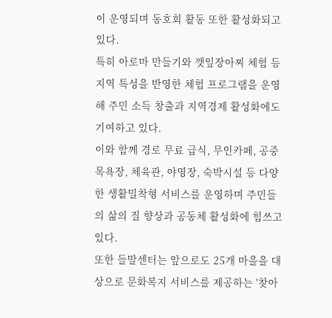이 운영되며 동호회 활동 또한 활성화되고 있다.
특히 아로마 만들기와 깻잎장아찌 체험 등 지역 특성을 반영한 체험 프로그램을 운영해 주민 소득 창출과 지역경제 활성화에도 기여하고 있다.
이와 함께 경로 무료 급식, 무인카페, 공중 목욕장, 체육관, 야영장, 숙박시설 등 다양한 생활밀착형 서비스를 운영하며 주민들의 삶의 질 향상과 공동체 활성화에 힘쓰고 있다.
또한 들말센터는 앞으로도 25개 마을을 대상으로 문화복지 서비스를 제공하는 '찾아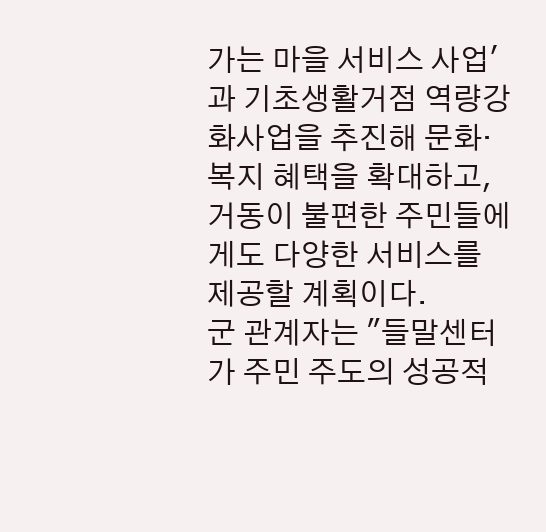가는 마을 서비스 사업'과 기초생활거점 역량강화사업을 추진해 문화·복지 혜택을 확대하고, 거동이 불편한 주민들에게도 다양한 서비스를 제공할 계획이다.
군 관계자는 "들말센터가 주민 주도의 성공적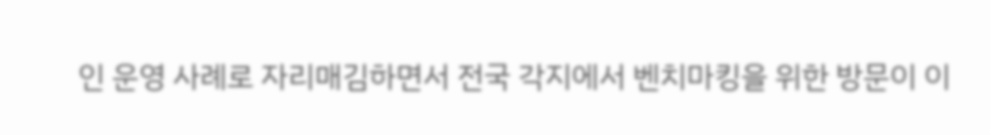인 운영 사례로 자리매김하면서 전국 각지에서 벤치마킹을 위한 방문이 이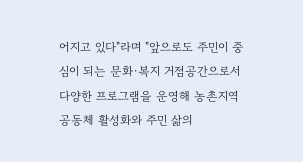어지고 있다"라며 "앞으로도 주민이 중심이 되는 문화·복지 거점공간으로서 다양한 프로그램을 운영해 농촌지역 공동체 활성화와 주민 삶의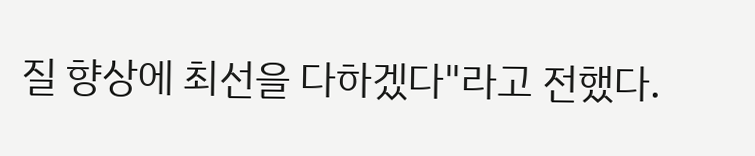질 향상에 최선을 다하겠다"라고 전했다.